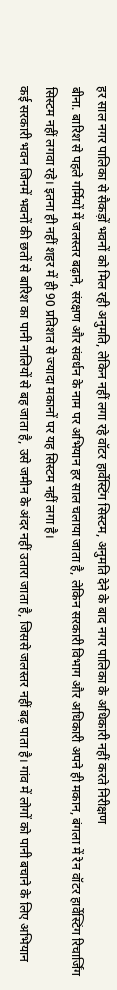हर साल नगर पालिका से सैकड़ों भवनों को मिल रही अनुमति, लेकिन नहीं लगा रहे वॉटर हार्वेस्टिंग सिस्टम, अनुमति देने के बाद नगर पालिका के अधिकारी नहीं करते निरीक्षण
बीना. बारिश से पहले गर्मियों में जलस्तर बढ़ाने, संरक्षण और संवर्धन के नाम पर अभियान हर साल चलाया जाता है, लेकिन सरकारी विभाग और अधिकारी अपने ही मकान, बंगला में रेन वॉटर हार्वेस्टिंग रिचार्जिंग सिस्टम नहीं लगवा रहे। इतना ही नहीं शहर में ही 90 प्रतिशत से ज्यादा मकानों पर यह सिस्टम नहीं लगा है।
कई सरकारी भवन जिनमें भवनों की छतों से बारिश का पानी नालियों से बह जाता है, उसे जमीन के अंदर नहीं उतारा जाता है, जिससे जलस्तर नहीं बढ़ पाता है। गांव में लोगों को पानी बचाने के लिए अभियान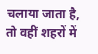चलाया जाता है, तो वहीं शहरों में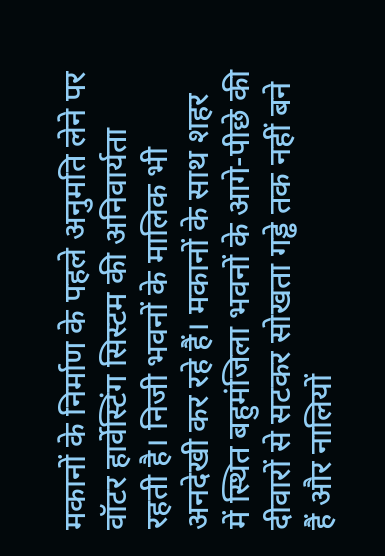मकानों के निर्माण के पहले अनुमति लेने पर वॉटर हार्वेस्टिंग सिस्टम की अनिवार्यता रहती है। निजी भवनों के मालिक भी अनदेखी कर रहे हैं। मकानों के साथ शहर में स्थित बहुमंजिला भवनों के आगे-पीछे की दीवारों से सटकर सोखता गड्ढे तक नहीं बने हैं और नालियों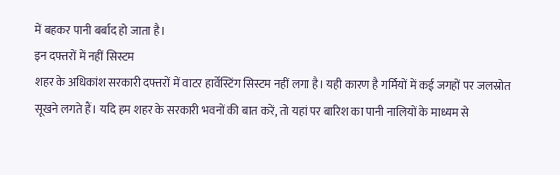में बहकर पानी बर्बाद हो जाता है।
इन दफ्तरों में नहीं सिस्टम
शहर के अधिकांश सरकारी दफ्तरों में वाटर हार्वेस्टिंग सिस्टम नहीं लगा है। यही कारण है गर्मियों में कई जगहों पर जलस्रोत सूखने लगते हैं। यदि हम शहर के सरकारी भवनों की बात करें, तो यहां पर बारिश का पानी नालियों के माध्यम से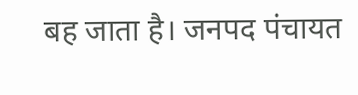बह जाता है। जनपद पंचायत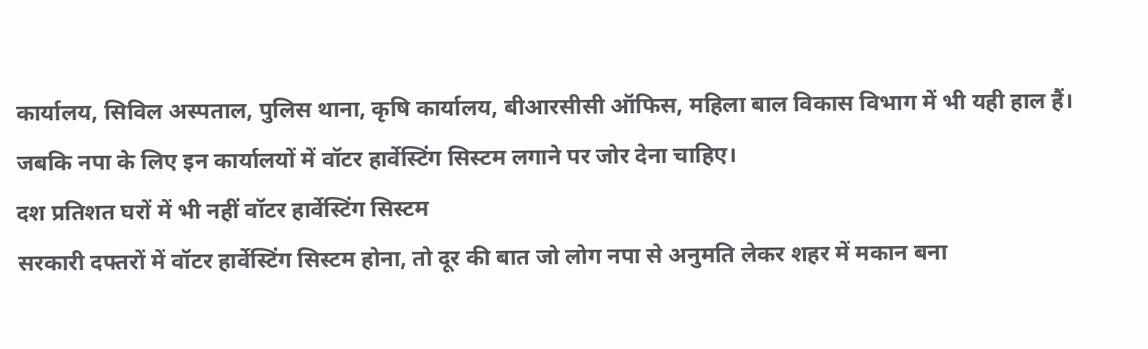कार्यालय, सिविल अस्पताल, पुलिस थाना, कृषि कार्यालय, बीआरसीसी ऑफिस, महिला बाल विकास विभाग में भी यही हाल हैं। जबकि नपा के लिए इन कार्यालयों में वॉटर हार्वेस्टिंग सिस्टम लगाने पर जोर देना चाहिए।
दश प्रतिशत घरों में भी नहीं वॉटर हार्वेस्टिंग सिस्टम
सरकारी दफ्तरों में वॉटर हार्वेस्टिंग सिस्टम होना, तो दूर की बात जो लोग नपा से अनुमति लेकर शहर में मकान बना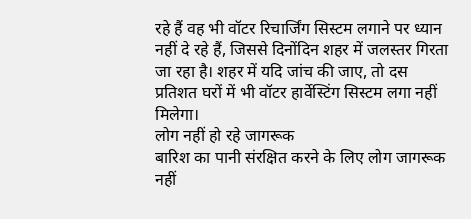रहे हैं वह भी वॉटर रिचार्जिंग सिस्टम लगाने पर ध्यान नहीं दे रहे हैं, जिससे दिनोंदिन शहर में जलस्तर गिरता जा रहा है। शहर में यदि जांच की जाए, तो दस प्रतिशत घरों में भी वॉटर हार्वेस्टिंग सिस्टम लगा नहीं मिलेगा।
लोग नहीं हो रहे जागरूक
बारिश का पानी संरक्षित करने के लिए लोग जागरूक नहीं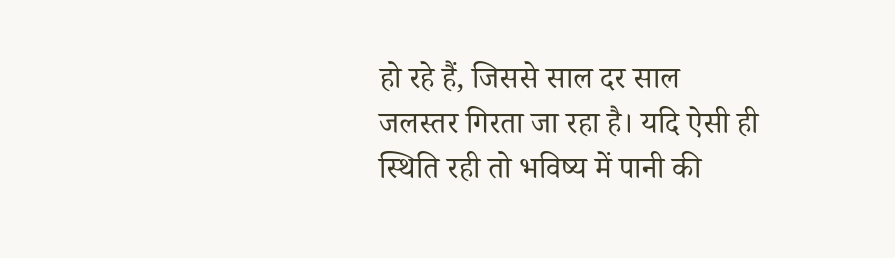हो रहे हैं, जिससे साल दर साल जलस्तर गिरता जा रहा है। यदि ऐसी ही स्थिति रही तो भविष्य में पानी की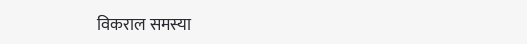विकराल समस्या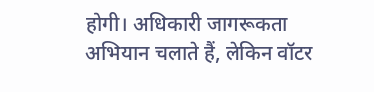होगी। अधिकारी जागरूकता अभियान चलाते हैं, लेकिन वॉटर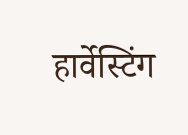हार्वेस्टिंग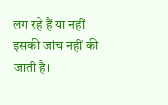लग रहे हैं या नहीं इसकी जांच नहीं की जाती है।